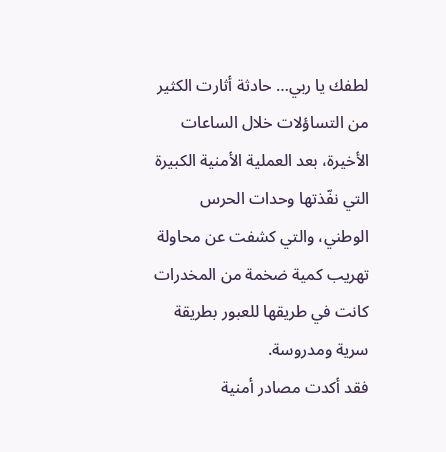لطفك يا ربي… حادثة أثارت الكثير من التساؤلات خلال الساعات الأخيرة، بعد العملية الأمنية الكبيرة التي نفّذتها وحدات الحرس الوطني، والتي كشفت عن محاولة تهريب كمية ضخمة من المخدرات كانت في طريقها للعبور بطريقة سرية ومدروسة.
فقد أكدت مصادر أمنية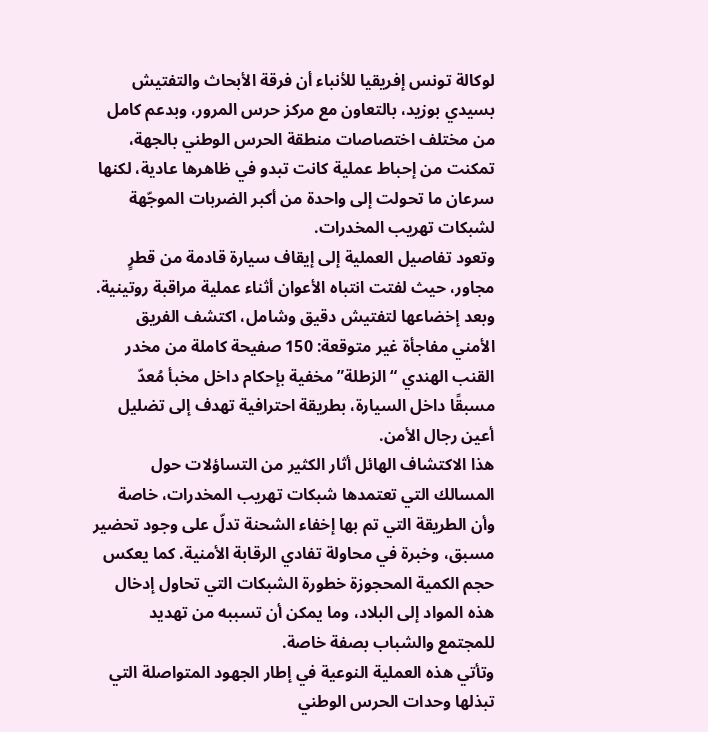لوكالة تونس إفريقيا للأنباء أن فرقة الأبحاث والتفتيش بسيدي بوزيد، بالتعاون مع مركز حرس المرور، وبدعم كامل من مختلف اختصاصات منطقة الحرس الوطني بالجهة، تمكنت من إحباط عملية كانت تبدو في ظاهرها عادية، لكنها سرعان ما تحولت إلى واحدة من أكبر الضربات الموجّهة لشبكات تهريب المخدرات.
وتعود تفاصيل العملية إلى إيقاف سيارة قادمة من قطرٍ مجاور، حيث لفتت انتباه الأعوان أثناء عملية مراقبة روتينية. وبعد إخضاعها لتفتيش دقيق وشامل، اكتشف الفريق الأمني مفاجأة غير متوقعة: 150 صفيحة كاملة من مخدر القنب الهندي “الزطلة” مخفية بإحكام داخل مخبأ مُعدّ مسبقًا داخل السيارة، بطريقة احترافية تهدف إلى تضليل أعين رجال الأمن.
هذا الاكتشاف الهائل أثار الكثير من التساؤلات حول المسالك التي تعتمدها شبكات تهريب المخدرات، خاصة وأن الطريقة التي تم بها إخفاء الشحنة تدلّ على وجود تحضير مسبق، وخبرة في محاولة تفادي الرقابة الأمنية. كما يعكس حجم الكمية المحجوزة خطورة الشبكات التي تحاول إدخال هذه المواد إلى البلاد، وما يمكن أن تسببه من تهديد للمجتمع والشباب بصفة خاصة.
وتأتي هذه العملية النوعية في إطار الجهود المتواصلة التي تبذلها وحدات الحرس الوطني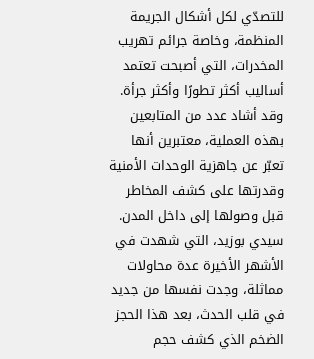للتصدّي لكل أشكال الجريمة المنظمة، وخاصة جرائم تهريب المخدرات، التي أصبحت تعتمد أساليب أكثر تطورًا وأكثر جرأة. وقد أشاد عدد من المتابعين بهذه العملية، معتبرين أنها تعبّر عن جاهزية الوحدات الأمنية وقدرتها على كشف المخاطر قبل وصولها إلى داخل المدن.
سيدي بوزيد، التي شهدت في الأشهر الأخيرة عدة محاولات مماثلة، وجدت نفسها من جديد في قلب الحدث، بعد هذا الحجز الضخم الذي كشف حجم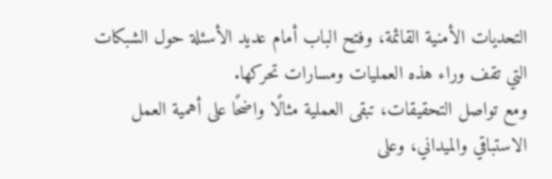التحديات الأمنية القائمة، وفتح الباب أمام عديد الأسئلة حول الشبكات التي تقف وراء هذه العمليات ومسارات تحركها.
ومع تواصل التحقيقات، تبقى العملية مثالًا واضحًا على أهمية العمل الاستباقي والميداني، وعلى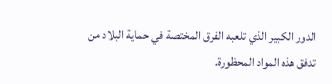الدور الكبير الذي تلعبه الفرق المختصة في حماية البلاد من تدفق هذه المواد المحظورة.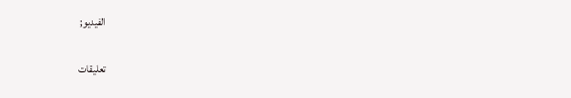الفيديو;

تعليقات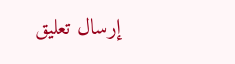إرسال تعليق